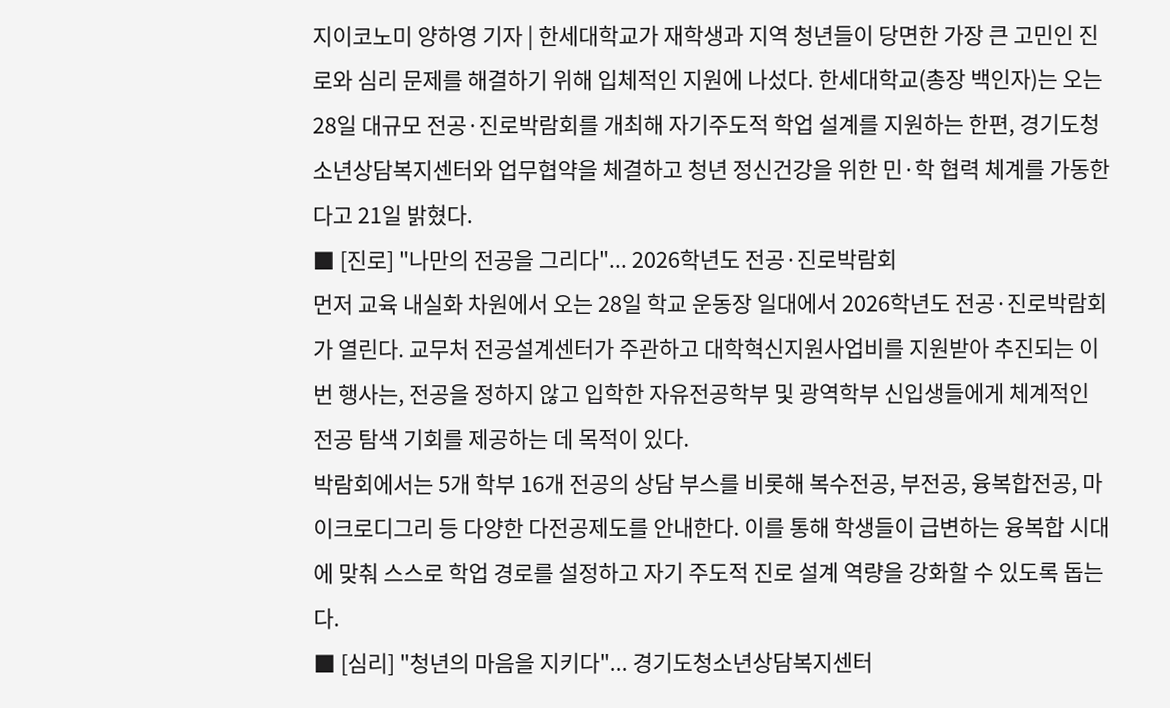지이코노미 양하영 기자 | 한세대학교가 재학생과 지역 청년들이 당면한 가장 큰 고민인 진로와 심리 문제를 해결하기 위해 입체적인 지원에 나섰다. 한세대학교(총장 백인자)는 오는 28일 대규모 전공·진로박람회를 개최해 자기주도적 학업 설계를 지원하는 한편, 경기도청소년상담복지센터와 업무협약을 체결하고 청년 정신건강을 위한 민·학 협력 체계를 가동한다고 21일 밝혔다.
■ [진로] "나만의 전공을 그리다"... 2026학년도 전공·진로박람회
먼저 교육 내실화 차원에서 오는 28일 학교 운동장 일대에서 2026학년도 전공·진로박람회가 열린다. 교무처 전공설계센터가 주관하고 대학혁신지원사업비를 지원받아 추진되는 이번 행사는, 전공을 정하지 않고 입학한 자유전공학부 및 광역학부 신입생들에게 체계적인 전공 탐색 기회를 제공하는 데 목적이 있다.
박람회에서는 5개 학부 16개 전공의 상담 부스를 비롯해 복수전공, 부전공, 융복합전공, 마이크로디그리 등 다양한 다전공제도를 안내한다. 이를 통해 학생들이 급변하는 융복합 시대에 맞춰 스스로 학업 경로를 설정하고 자기 주도적 진로 설계 역량을 강화할 수 있도록 돕는다.
■ [심리] "청년의 마음을 지키다"... 경기도청소년상담복지센터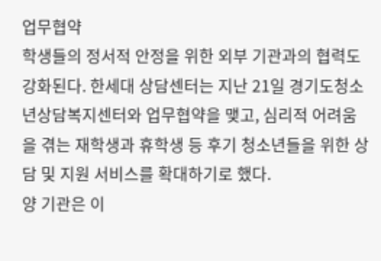업무협약
학생들의 정서적 안정을 위한 외부 기관과의 협력도 강화된다. 한세대 상담센터는 지난 21일 경기도청소년상담복지센터와 업무협약을 맺고, 심리적 어려움을 겪는 재학생과 휴학생 등 후기 청소년들을 위한 상담 및 지원 서비스를 확대하기로 했다.
양 기관은 이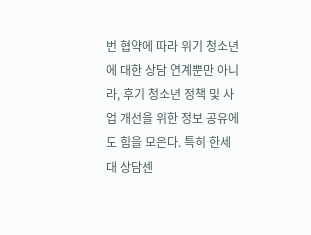번 협약에 따라 위기 청소년에 대한 상담 연계뿐만 아니라, 후기 청소년 정책 및 사업 개선을 위한 정보 공유에도 힘을 모은다. 특히 한세대 상담센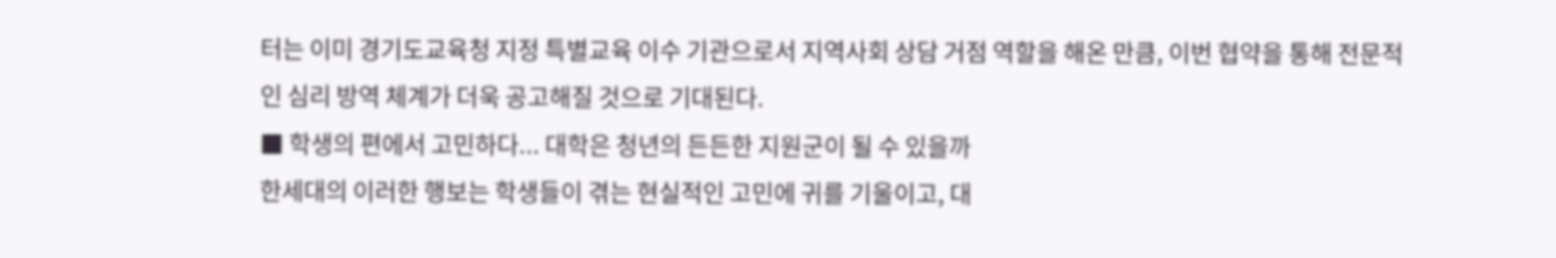터는 이미 경기도교육청 지정 특별교육 이수 기관으로서 지역사회 상담 거점 역할을 해온 만큼, 이번 협약을 통해 전문적인 심리 방역 체계가 더욱 공고해질 것으로 기대된다.
■ 학생의 편에서 고민하다... 대학은 청년의 든든한 지원군이 될 수 있을까
한세대의 이러한 행보는 학생들이 겪는 현실적인 고민에 귀를 기울이고, 대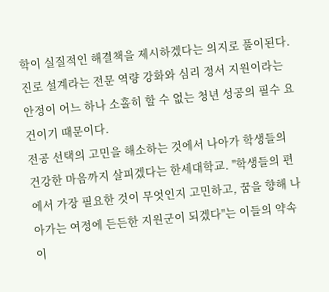학이 실질적인 해결책을 제시하겠다는 의지로 풀이된다. 진로 설계라는 전문 역량 강화와 심리 정서 지원이라는 안정이 어느 하나 소홀히 할 수 없는 청년 성공의 필수 요건이기 때문이다.
전공 선택의 고민을 해소하는 것에서 나아가 학생들의 건강한 마음까지 살피겠다는 한세대학교. "학생들의 편에서 가장 필요한 것이 무엇인지 고민하고, 꿈을 향해 나아가는 여정에 든든한 지원군이 되겠다"는 이들의 약속이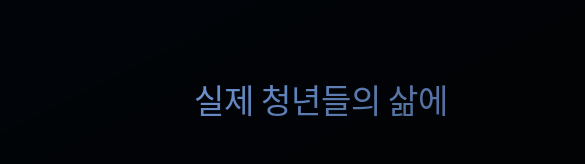실제 청년들의 삶에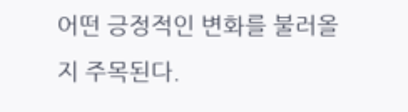어떤 긍정적인 변화를 불러올지 주목된다.